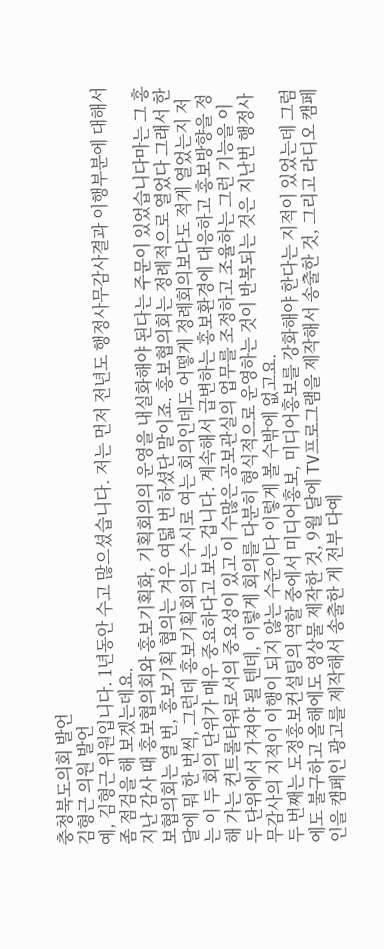충청북도의회 발언
김형근 의원 발언
예, 김형근 위원입니다. 1년동안 수고 많으셨습니다. 저는 먼저 전년도 행정사무감사결과 이행부분에 대해서 좀 점검을 해 보겠는데요.
지난 감사 때 홍보협의회와 홍보기획화, 기획회의의 운영을 내실화해야 된다는 주문이 있었습니다마는 그 홍보협의회는 열 번, 홍보기획 협의는 겨우 여덟 번 하셨단 말이죠. 홍보협의회는 정례적으로 열었다 그래서 한 달에 뭐 한 번씩, 그런데 홍보기획회의는 수시로 여는 회의인데도 어떻게 정례회의보다도 적게 열었는지 저는 이 두 회의 단위가 매우 중요하다고 보는 겁니다. 계속해서 급변하는 홍보환경에 대응하고 홍보방향을 정해 가는 컨트롤타워로서의 중요성이 있고 이 수많은 공보관실의 업무를 조정하고 조율하는 그런 기능을 이 두 단위에서 가져야 될 텐데, 이렇게 회의를 다분히 형식적으로 운영하는 것이 반복되는 것은 지난번 행정사무감사의 지적이 이행이 되지 않는 수준이다 이렇게 볼 수밖에 없고요.
두 번째는 도정홍보컨설팅의 역할 중에서 미디어홍보, 미디어홍보를 강화해야 한다는 지적이 있었는데 그럼에도 불구하고 올해에도 영상물 제작한 것, 9월 달에 TV프로그램을 제작해서 송출한 것, 그리고 라디오 캠페인을 캠페인 광고를 제작해서 송출한 게 전부 다예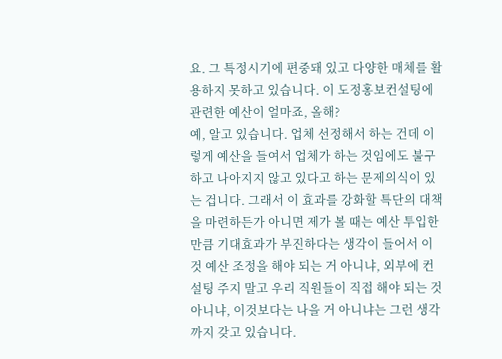요. 그 특정시기에 편중돼 있고 다양한 매체를 활용하지 못하고 있습니다. 이 도정홍보컨설팅에 관련한 예산이 얼마죠, 올해?
예, 알고 있습니다. 업체 선정해서 하는 건데 이렇게 예산을 들여서 업체가 하는 것임에도 불구하고 나아지지 않고 있다고 하는 문제의식이 있는 겁니다. 그래서 이 효과를 강화할 특단의 대책을 마련하든가 아니면 제가 볼 때는 예산 투입한 만큼 기대효과가 부진하다는 생각이 들어서 이것 예산 조정을 해야 되는 거 아니냐, 외부에 컨설팅 주지 말고 우리 직원들이 직접 해야 되는 것 아니냐, 이것보다는 나을 거 아니냐는 그런 생각까지 갖고 있습니다.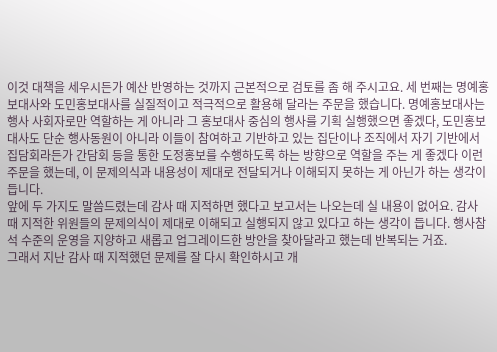이것 대책을 세우시든가 예산 반영하는 것까지 근본적으로 검토를 좀 해 주시고요. 세 번째는 명예홍보대사와 도민홍보대사를 실질적이고 적극적으로 활용해 달라는 주문을 했습니다. 명예홍보대사는 행사 사회자로만 역할하는 게 아니라 그 홍보대사 중심의 행사를 기획 실행했으면 좋겠다, 도민홍보대사도 단순 행사동원이 아니라 이들이 참여하고 기반하고 있는 집단이나 조직에서 자기 기반에서 집담회라든가 간담회 등을 통한 도정홍보를 수행하도록 하는 방향으로 역할을 주는 게 좋겠다 이런 주문을 했는데, 이 문제의식과 내용성이 제대로 전달되거나 이해되지 못하는 게 아닌가 하는 생각이 듭니다.
앞에 두 가지도 말씀드렸는데 감사 때 지적하면 했다고 보고서는 나오는데 실 내용이 없어요. 감사 때 지적한 위원들의 문제의식이 제대로 이해되고 실행되지 않고 있다고 하는 생각이 듭니다. 행사참석 수준의 운영을 지양하고 새롭고 업그레이드한 방안을 찾아달라고 했는데 반복되는 거죠.
그래서 지난 감사 때 지적했던 문제를 잘 다시 확인하시고 개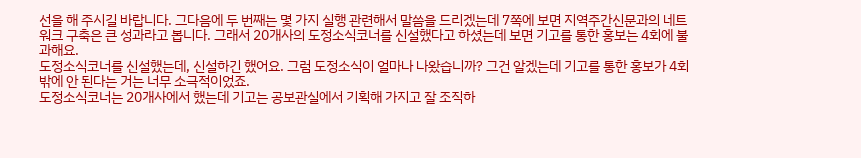선을 해 주시길 바랍니다. 그다음에 두 번째는 몇 가지 실행 관련해서 말씀을 드리겠는데 7쪽에 보면 지역주간신문과의 네트워크 구축은 큰 성과라고 봅니다. 그래서 20개사의 도정소식코너를 신설했다고 하셨는데 보면 기고를 통한 홍보는 4회에 불과해요.
도정소식코너를 신설했는데, 신설하긴 했어요. 그럼 도정소식이 얼마나 나왔습니까? 그건 알겠는데 기고를 통한 홍보가 4회밖에 안 된다는 거는 너무 소극적이었죠.
도정소식코너는 20개사에서 했는데 기고는 공보관실에서 기획해 가지고 잘 조직하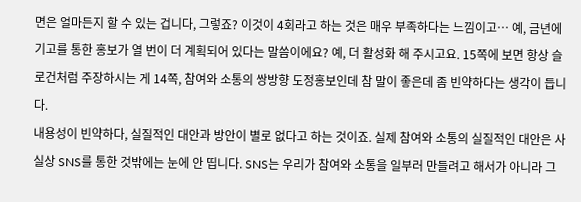면은 얼마든지 할 수 있는 겁니다, 그렇죠? 이것이 4회라고 하는 것은 매우 부족하다는 느낌이고… 예, 금년에 기고를 통한 홍보가 열 번이 더 계획되어 있다는 말씀이에요? 예, 더 활성화 해 주시고요. 15쪽에 보면 항상 슬로건처럼 주장하시는 게 14쪽, 참여와 소통의 쌍방향 도정홍보인데 참 말이 좋은데 좀 빈약하다는 생각이 듭니다.
내용성이 빈약하다, 실질적인 대안과 방안이 별로 없다고 하는 것이죠. 실제 참여와 소통의 실질적인 대안은 사실상 SNS를 통한 것밖에는 눈에 안 띱니다. SNS는 우리가 참여와 소통을 일부러 만들려고 해서가 아니라 그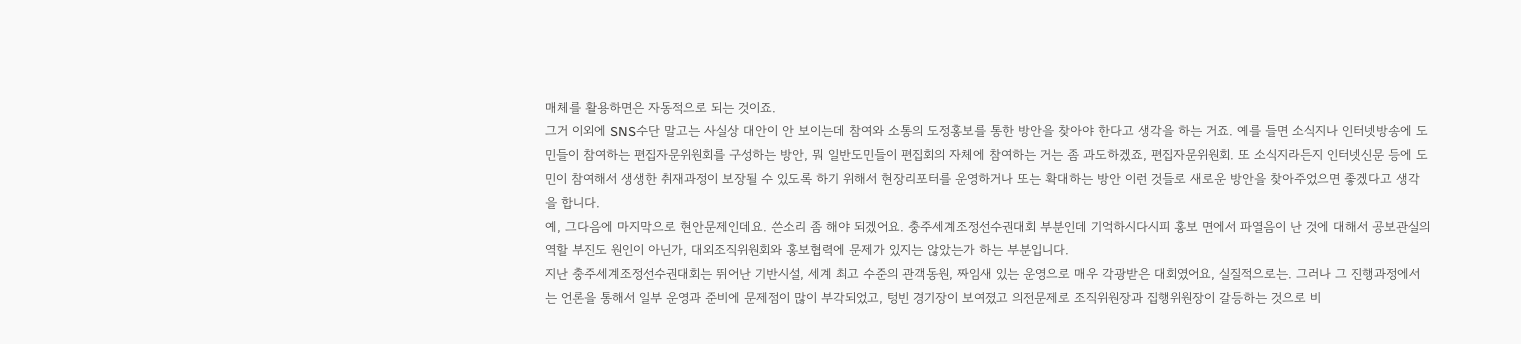매체를 활용하면은 자동적으로 되는 것이죠.
그거 이외에 SNS수단 말고는 사실상 대안이 안 보이는데 참여와 소통의 도정홍보를 통한 방안을 찾아야 한다고 생각을 하는 거죠. 예를 들면 소식지나 인터넷방송에 도민들이 참여하는 편집자문위원회를 구성하는 방안, 뭐 일반도민들이 편집회의 자체에 참여하는 거는 좀 과도하겠죠, 편집자문위원회. 또 소식지라든지 인터넷신문 등에 도민이 참여해서 생생한 취재과정이 보장될 수 있도록 하기 위해서 현장리포터를 운영하거나 또는 확대하는 방안 이런 것들로 새로운 방안을 찾아주었으면 좋겠다고 생각을 합니다.
예, 그다음에 마지막으로 현안문제인데요. 쓴소리 좀 해야 되겠어요. 충주세계조정선수권대회 부분인데 기억하시다시피 홍보 면에서 파열음이 난 것에 대해서 공보관실의 역할 부진도 원인이 아닌가, 대외조직위원회와 홍보협력에 문제가 있지는 않았는가 하는 부분입니다.
지난 충주세계조정선수권대회는 뛰어난 기반시설, 세계 최고 수준의 관객동원, 짜임새 있는 운영으로 매우 각광받은 대회였어요, 실질적으로는. 그러나 그 진행과정에서는 언론을 통해서 일부 운영과 준비에 문제점이 많이 부각되었고, 텅빈 경기장이 보여졌고 의전문제로 조직위원장과 집행위원장이 갈등하는 것으로 비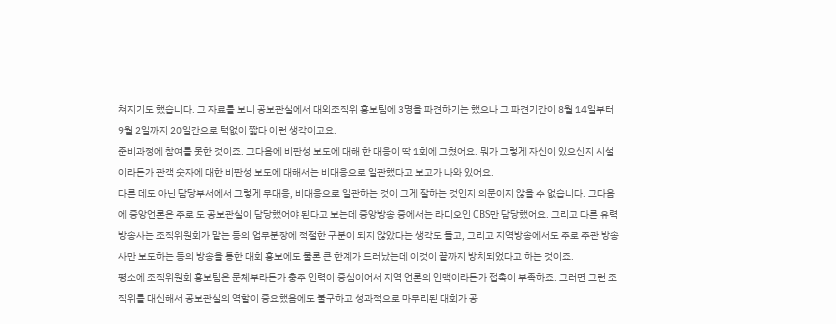쳐지기도 했습니다. 그 자료를 보니 공보관실에서 대외조직위 홍보팀에 3명을 파견하기는 했으나 그 파견기간이 8월 14일부터 9월 2일까지 20일간으로 턱없이 짧다 이런 생각이고요.
준비과정에 참여를 못한 것이죠. 그다음에 비판성 보도에 대해 한 대응이 딱 1회에 그쳤어요. 뭐가 그렇게 자신이 있으신지 시설이라든가 관객 숫자에 대한 비판성 보도에 대해서는 비대응으로 일관했다고 보고가 나와 있어요.
다른 데도 아닌 담당부서에서 그렇게 무대응, 비대응으로 일관하는 것이 그게 잘하는 것인지 의문이지 않을 수 없습니다. 그다음에 중앙언론은 주로 도 공보관실이 담당했어야 된다고 보는데 중앙방송 중에서는 라디오인 CBS만 담당했어요. 그리고 다른 유력방송사는 조직위원회가 맡는 등의 업무분장에 적절한 구분이 되지 않았다는 생각도 들고, 그리고 지역방송에서도 주로 주관 방송사만 보도하는 등의 방송을 통한 대회 홍보에도 물론 큰 한계가 드러났는데 이것이 끝까지 방치되었다고 하는 것이죠.
평소에 조직위원회 홍보팀은 문체부라든가 충주 인력이 중심이어서 지역 언론의 인맥이라든가 접촉이 부족하죠. 그러면 그런 조직위를 대신해서 공보관실의 역할이 중요했음에도 불구하고 성과적으로 마무리된 대회가 공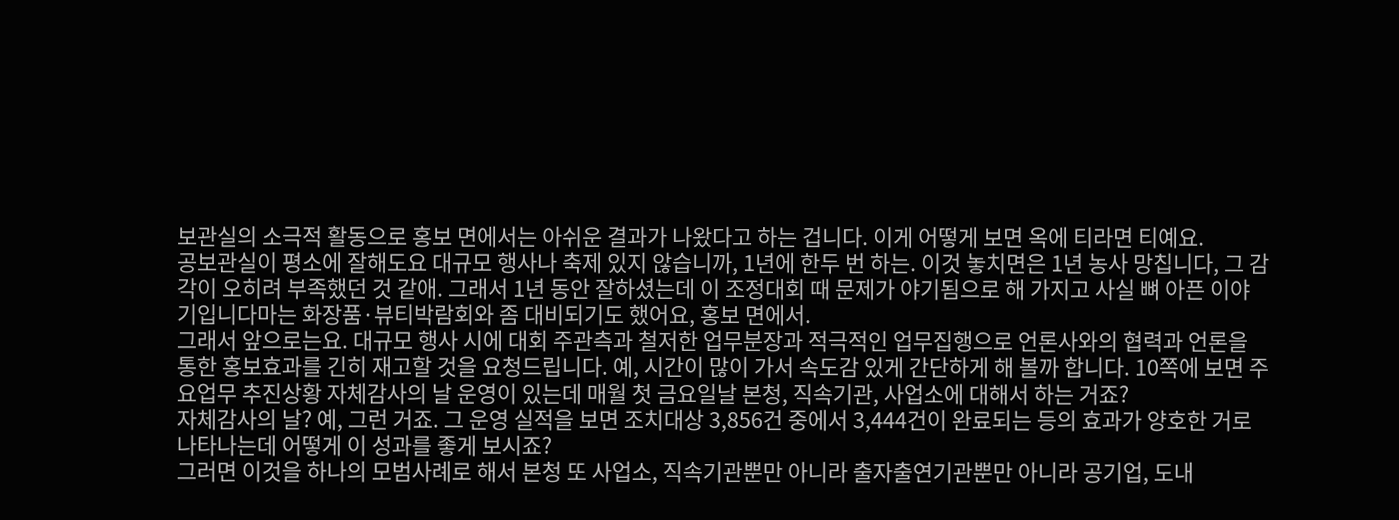보관실의 소극적 활동으로 홍보 면에서는 아쉬운 결과가 나왔다고 하는 겁니다. 이게 어떻게 보면 옥에 티라면 티예요.
공보관실이 평소에 잘해도요 대규모 행사나 축제 있지 않습니까, 1년에 한두 번 하는. 이것 놓치면은 1년 농사 망칩니다, 그 감각이 오히려 부족했던 것 같애. 그래서 1년 동안 잘하셨는데 이 조정대회 때 문제가 야기됨으로 해 가지고 사실 뼈 아픈 이야기입니다마는 화장품·뷰티박람회와 좀 대비되기도 했어요, 홍보 면에서.
그래서 앞으로는요. 대규모 행사 시에 대회 주관측과 철저한 업무분장과 적극적인 업무집행으로 언론사와의 협력과 언론을 통한 홍보효과를 긴히 재고할 것을 요청드립니다. 예, 시간이 많이 가서 속도감 있게 간단하게 해 볼까 합니다. 10쪽에 보면 주요업무 추진상황 자체감사의 날 운영이 있는데 매월 첫 금요일날 본청, 직속기관, 사업소에 대해서 하는 거죠?
자체감사의 날? 예, 그런 거죠. 그 운영 실적을 보면 조치대상 3,856건 중에서 3,444건이 완료되는 등의 효과가 양호한 거로 나타나는데 어떻게 이 성과를 좋게 보시죠?
그러면 이것을 하나의 모범사례로 해서 본청 또 사업소, 직속기관뿐만 아니라 출자출연기관뿐만 아니라 공기업, 도내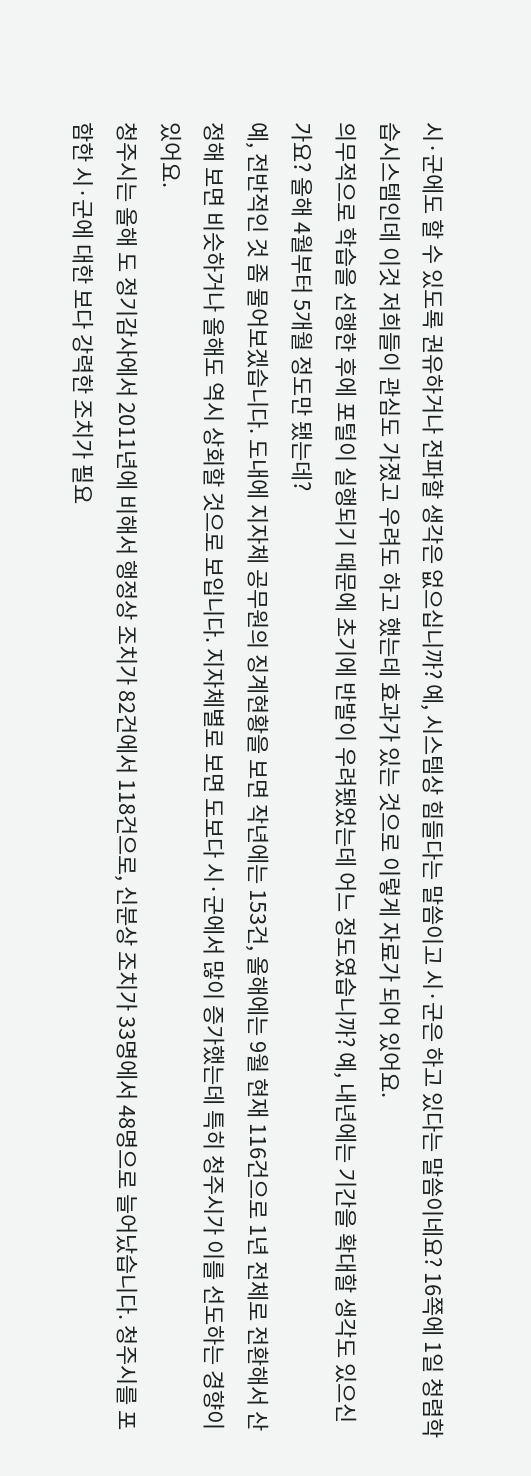시·군에도 할 수 있도록 권유하거나 전파할 생각은 없으십니까? 예, 시스템상 힘들다는 말씀이고 시·군은 하고 있다는 말씀이네요? 16쪽에 1일 청렴학습시스템인데 이것 저희들이 관심도 가졌고 우려도 하고 했는데 효과가 있는 것으로 이렇게 자료가 되어 있어요.
의무적으로 학습을 선행한 후에 포털이 실행되기 때문에 초기에 반발이 우려됐었는데 어느 정도였습니까? 예, 내년에는 기간을 확대할 생각도 있으신가요? 올해 4월부터 5개월 정도만 됐는데?
예, 전반적인 것 좀 물어보겠습니다. 도내에 지자체 공무원의 징계현황을 보면 작년에는 153건, 올해에는 9월 현재 116건으로 1년 전체로 전환해서 산정해 보면 비슷하거나 올해도 역시 상회할 것으로 보입니다. 지자체별로 보면 도보다 시·군에서 많이 증가했는데 특히 청주시가 이를 선도하는 경향이 있어요.
청주시는 올해 도 정기감사에서 2011년에 비해서 행정상 조치가 82건에서 118건으로, 신분상 조치가 33명에서 48명으로 늘어났습니다. 청주시를 포함한 시·군에 대한 보다 강력한 조치가 필요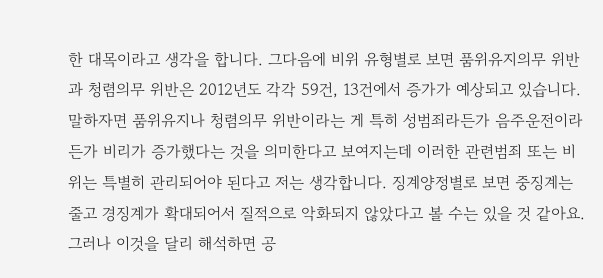한 대목이라고 생각을 합니다. 그다음에 비위 유형별로 보면 품위유지의무 위반과 청렴의무 위반은 2012년도 각각 59건, 13건에서 증가가 예상되고 있습니다.
말하자면 품위유지나 청렴의무 위반이라는 게 특히 성범죄라든가 음주운전이라든가 비리가 증가했다는 것을 의미한다고 보여지는데 이러한 관련범죄 또는 비위는 특별히 관리되어야 된다고 저는 생각합니다. 징계양정별로 보면 중징계는 줄고 경징계가 확대되어서 질적으로 악화되지 않았다고 볼 수는 있을 것 같아요. 그러나 이것을 달리 해석하면 공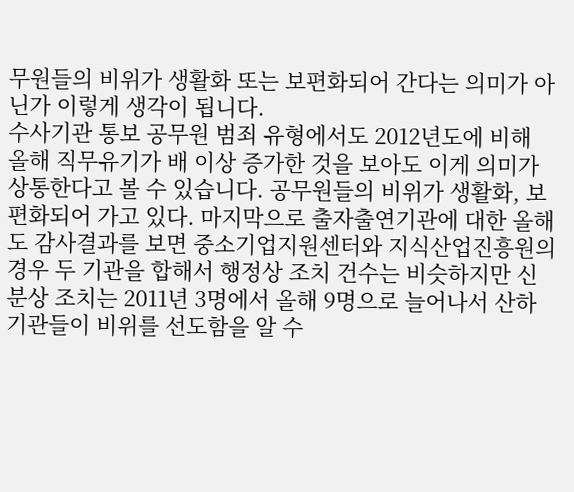무원들의 비위가 생활화 또는 보편화되어 간다는 의미가 아닌가 이렇게 생각이 됩니다.
수사기관 통보 공무원 범죄 유형에서도 2012년도에 비해 올해 직무유기가 배 이상 증가한 것을 보아도 이게 의미가 상통한다고 볼 수 있습니다. 공무원들의 비위가 생활화, 보편화되어 가고 있다. 마지막으로 출자출연기관에 대한 올해 도 감사결과를 보면 중소기업지원센터와 지식산업진흥원의 경우 두 기관을 합해서 행정상 조치 건수는 비슷하지만 신분상 조치는 2011년 3명에서 올해 9명으로 늘어나서 산하기관들이 비위를 선도함을 알 수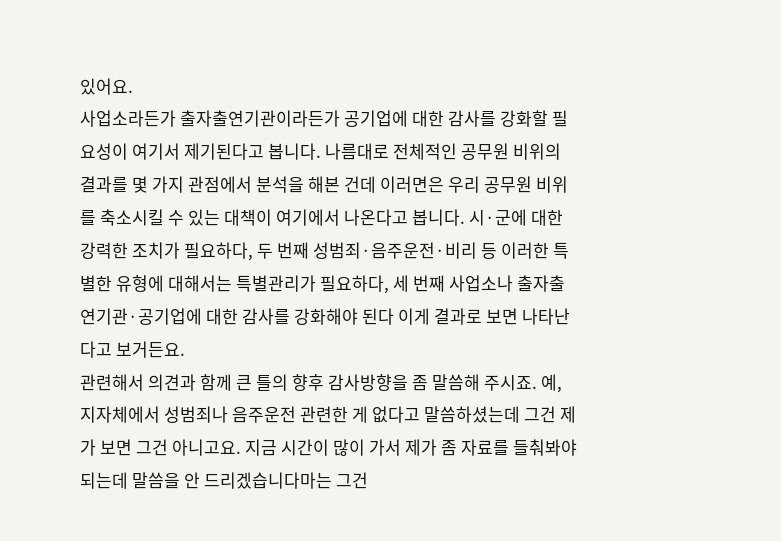있어요.
사업소라든가 출자출연기관이라든가 공기업에 대한 감사를 강화할 필요성이 여기서 제기된다고 봅니다. 나름대로 전체적인 공무원 비위의 결과를 몇 가지 관점에서 분석을 해본 건데 이러면은 우리 공무원 비위를 축소시킬 수 있는 대책이 여기에서 나온다고 봅니다. 시·군에 대한 강력한 조치가 필요하다, 두 번째 성범죄·음주운전·비리 등 이러한 특별한 유형에 대해서는 특별관리가 필요하다, 세 번째 사업소나 출자출연기관·공기업에 대한 감사를 강화해야 된다 이게 결과로 보면 나타난다고 보거든요.
관련해서 의견과 함께 큰 틀의 향후 감사방향을 좀 말씀해 주시죠. 예, 지자체에서 성범죄나 음주운전 관련한 게 없다고 말씀하셨는데 그건 제가 보면 그건 아니고요. 지금 시간이 많이 가서 제가 좀 자료를 들춰봐야 되는데 말씀을 안 드리겠습니다마는 그건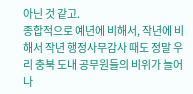아닌 것 같고.
종합적으로 예년에 비해서, 작년에 비해서 작년 행정사무감사 때도 정말 우리 충북 도내 공무원들의 비위가 늘어나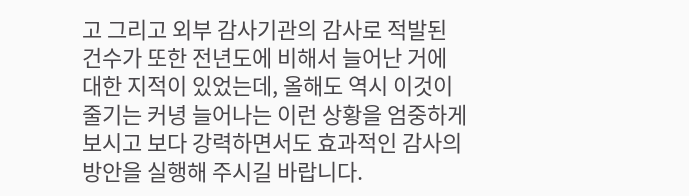고 그리고 외부 감사기관의 감사로 적발된 건수가 또한 전년도에 비해서 늘어난 거에 대한 지적이 있었는데, 올해도 역시 이것이 줄기는 커녕 늘어나는 이런 상황을 엄중하게 보시고 보다 강력하면서도 효과적인 감사의 방안을 실행해 주시길 바랍니다.